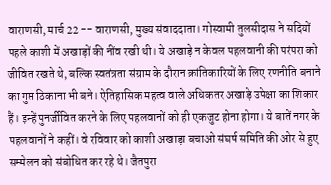वाराणसी, मार्च 22 -- वाराणसी, मुख्य संवाददाता। गोस्वामी तुलसीदास ने सदियों पहले काशी में अखाड़ों की नींव रखी थी। ये अखाड़े न केवल पहलवानी की परंपरा को जीवित रखते थे, बल्कि स्वतंत्रता संग्राम के दौरान क्रांतिकारियों के लिए रणनीति बनाने का गुप्त ठिकाना भी बने। ऐतिहासिक महत्व वाले अधिकतर अखाड़े उपेक्षा का शिकार हैं। इन्हें पुनर्जीवित करने के लिए पहलवानों को ही एकजुट होना होगा। ये बातें नगर के पहलवानों ने कहीं। वे रविवार को काशी अखाड़ा बचाओ संघर्ष समिति की ओर से हुए सम्मेलन को संबोधित कर रहे थे। जैतपुरा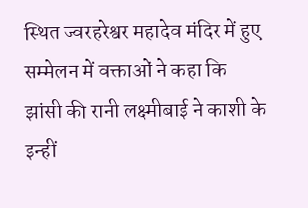स्थित ज्वरहरेश्वर महादेव मंदिर में हुए सम्मेलन में वक्ताओं ने कहा कि झांसी की रानी लक्ष्मीबाई ने काशी के इन्हीं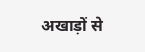अखाड़ों से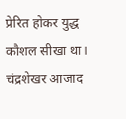प्रेरित होकर युद्ध कौशल सीखा था। चंद्रशेखर आजाद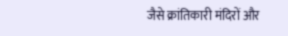जैसे क्रांतिकारी मंदिरों और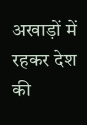अखाड़ों में रहकर देश की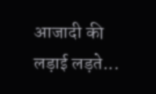आजादी की लड़ाई लड़ते...